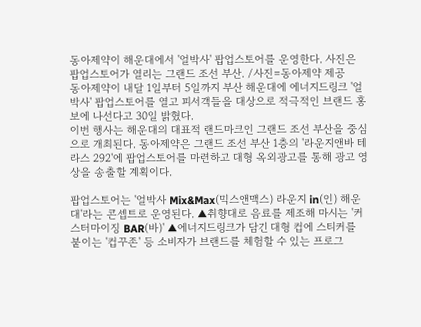동아제약이 해운대에서 '얼박사' 팝업스토어를 운영한다. 사진은 팝업스토어가 열리는 그랜드 조선 부산. /사진=동아제약 제공
동아제약이 내달 1일부터 5일까지 부산 해운대에 에너지드링크 '얼박사' 팝업스토어를 열고 피서객들을 대상으로 적극적인 브랜드 홍보에 나선다고 30일 밝혔다.
이번 행사는 해운대의 대표적 랜드마크인 그랜드 조선 부산을 중심으로 개최된다. 동아제약은 그랜드 조선 부산 1층의 '라운지앤바 테라스 292'에 팝업스토어를 마련하고 대형 옥외광고를 통해 광고 영상을 송출할 계획이다.

팝업스토어는 '얼박사 Mix&Max(믹스앤맥스) 라운지 in(인) 해운대'라는 콘셉트로 운영된다. ▲취향대로 음료를 제조해 마시는 '커스터마이징 BAR(바)' ▲에너지드링크가 담긴 대형 컵에 스티커를 붙이는 '컵꾸존' 등 소비자가 브랜드를 체험할 수 있는 프로그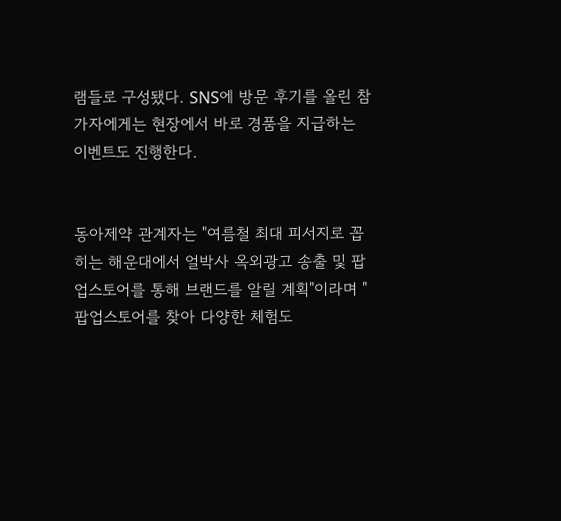램들로 구성됐다. SNS에 방문 후기를 올린 참가자에게는 현장에서 바로 경품을 지급하는 이벤트도 진행한다.


동아제약 관계자는 "여름철 최대 피서지로 꼽히는 해운대에서 얼박사 옥외광고 송출 및 팝업스토어를 통해 브랜드를 알릴 계획"이라며 "팝업스토어를 찾아 다양한 체험도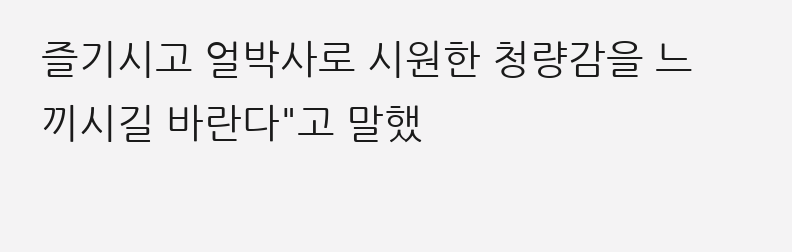즐기시고 얼박사로 시원한 청량감을 느끼시길 바란다"고 말했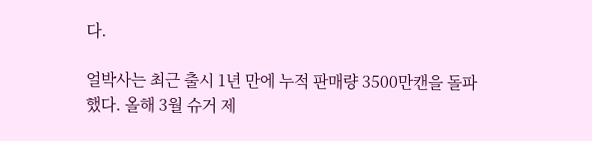다.

얼박사는 최근 출시 1년 만에 누적 판매량 3500만캔을 돌파했다. 올해 3월 슈거 제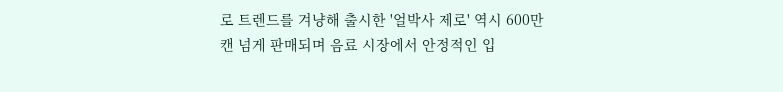로 트렌드를 겨냥해 출시한 '얼박사 제로' 역시 600만캔 넘게 판매되며 음료 시장에서 안정적인 입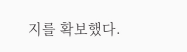지를 확보했다.